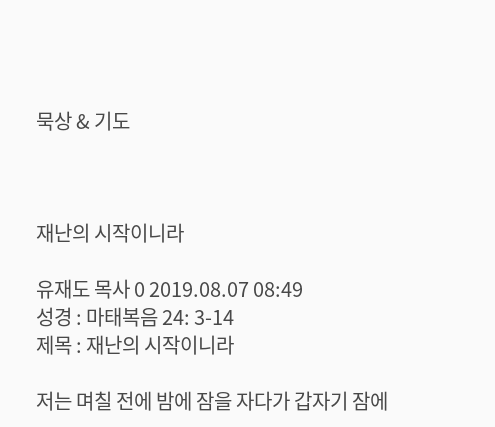묵상 & 기도



재난의 시작이니라

유재도 목사 0 2019.08.07 08:49
성경 : 마태복음 24: 3-14
제목 : 재난의 시작이니라

저는 며칠 전에 밤에 잠을 자다가 갑자기 잠에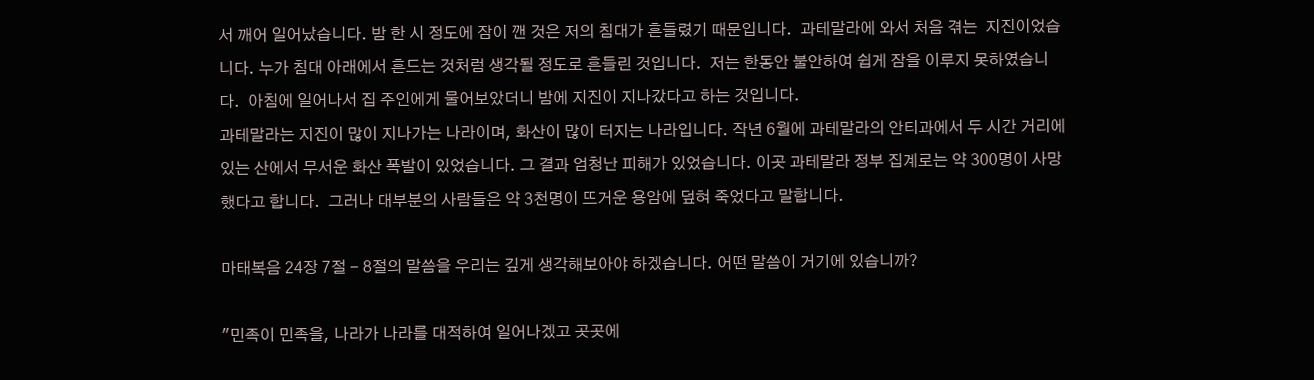서 깨어 일어났습니다. 밤 한 시 정도에 잠이 깬 것은 저의 침대가 흔들렸기 때문입니다.  과테말라에 와서 처음 겪는  지진이었습니다. 누가 침대 아래에서 흔드는 것처럼 생각될 정도로 흔들린 것입니다.  저는 한동안 불안하여 쉽게 잠을 이루지 못하였습니다.  아침에 일어나서 집 주인에게 물어보았더니 밤에 지진이 지나갔다고 하는 것입니다.
과테말라는 지진이 많이 지나가는 나라이며, 화산이 많이 터지는 나라입니다. 작년 6월에 과테말라의 안티과에서 두 시간 거리에 있는 산에서 무서운 화산 폭발이 있었습니다. 그 결과 엄청난 피해가 있었습니다. 이곳 과테말라 정부 집계로는 약 300명이 사망했다고 합니다.  그러나 대부분의 사람들은 약 3천명이 뜨거운 용암에 덮혀 죽었다고 말합니다.

마태복음 24장 7절 - 8절의 말씀을 우리는 깊게 생각해보아야 하겠습니다. 어떤 말씀이 거기에 있습니까?

"민족이 민족을, 나라가 나라를 대적하여 일어나겠고 곳곳에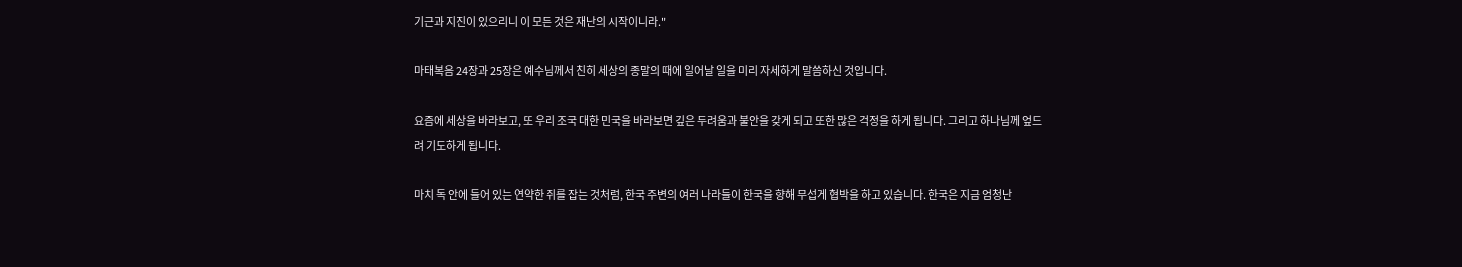기근과 지진이 있으리니 이 모든 것은 재난의 시작이니라."

마태복음 24장과 25장은 예수님께서 친히 세상의 종말의 때에 일어날 일을 미리 자세하게 말씀하신 것입니다.

요즘에 세상을 바라보고, 또 우리 조국 대한 민국을 바라보면 깊은 두려움과 불안을 갖게 되고 또한 많은 걱정을 하게 됩니다. 그리고 하나님께 엎드려 기도하게 됩니다.

마치 독 안에 들어 있는 연약한 쥐를 잡는 것처럼, 한국 주변의 여러 나라들이 한국을 향해 무섭게 협박을 하고 있습니다. 한국은 지금 엄청난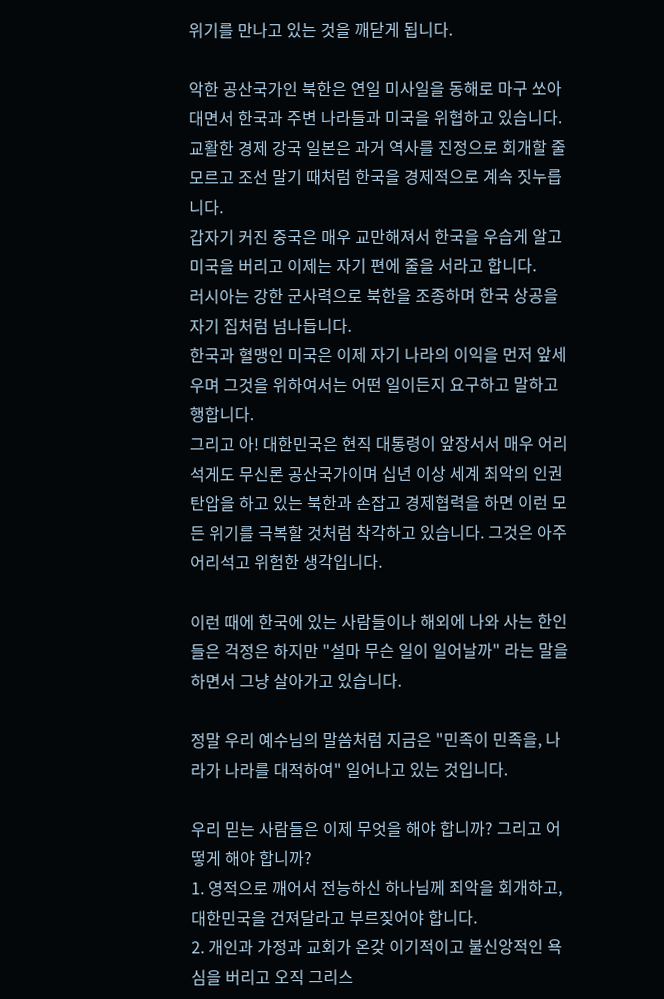위기를 만나고 있는 것을 깨닫게 됩니다.

악한 공산국가인 북한은 연일 미사일을 동해로 마구 쏘아 대면서 한국과 주변 나라들과 미국을 위협하고 있습니다.
교활한 경제 강국 일본은 과거 역사를 진정으로 회개할 줄 모르고 조선 말기 때처럼 한국을 경제적으로 계속 짓누릅니다.
갑자기 커진 중국은 매우 교만해져서 한국을 우습게 알고 미국을 버리고 이제는 자기 편에 줄을 서라고 합니다.
러시아는 강한 군사력으로 북한을 조종하며 한국 상공을 자기 집처럼 넘나듭니다.
한국과 혈맹인 미국은 이제 자기 나라의 이익을 먼저 앞세우며 그것을 위하여서는 어떤 일이든지 요구하고 말하고 행합니다.
그리고 아! 대한민국은 현직 대통령이 앞장서서 매우 어리석게도 무신론 공산국가이며 십년 이상 세계 최악의 인권 탄압을 하고 있는 북한과 손잡고 경제협력을 하면 이런 모든 위기를 극복할 것처럼 착각하고 있습니다. 그것은 아주 어리석고 위험한 생각입니다.

이런 때에 한국에 있는 사람들이나 해외에 나와 사는 한인들은 걱정은 하지만 "설마 무슨 일이 일어날까" 라는 말을 하면서 그냥 살아가고 있습니다.

정말 우리 예수님의 말씀처럼 지금은 "민족이 민족을, 나라가 나라를 대적하여" 일어나고 있는 것입니다.

우리 믿는 사람들은 이제 무엇을 해야 합니까? 그리고 어떻게 해야 합니까?
1. 영적으로 깨어서 전능하신 하나님께 죄악을 회개하고, 대한민국을 건져달라고 부르짖어야 합니다.
2. 개인과 가정과 교회가 온갖 이기적이고 불신앙적인 욕심을 버리고 오직 그리스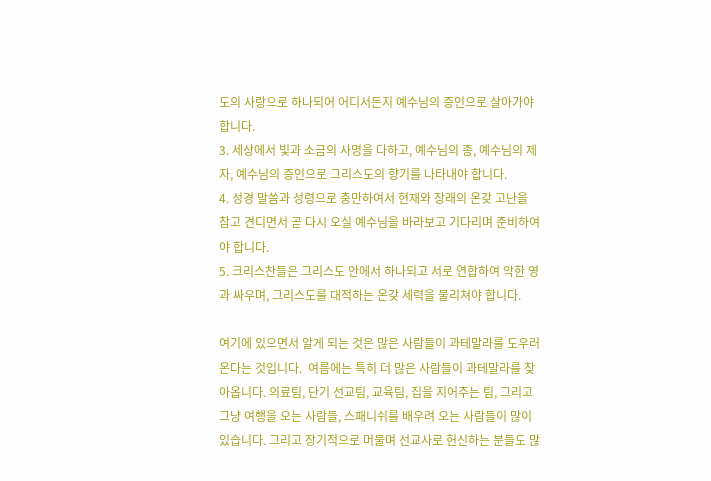도의 사랑으로 하나되어 어디서든지 예수님의 증인으로 살아가야 합니다.
3. 세상에서 빛과 소금의 사명을 다하고, 예수님의 종, 예수님의 제자, 예수님의 증인으로 그리스도의 향기를 나타내야 합니다.
4. 성경 말씀과 성령으로 충만하여서 현재와 장래의 온갖 고난을 참고 견디면서 곧 다시 오실 예수님을 바라보고 기다리며 준비하여야 합니다.
5. 크리스찬들은 그리스도 안에서 하나되고 서로 연합하여 악한 영과 싸우며, 그리스도를 대적하는 온갖 세력을 물리쳐야 합니다.

여기에 있으면서 알게 되는 것은 많은 사람들이 과테말라를 도우러 온다는 것입니다.  여름에는 특히 더 많은 사람들이 과테말라를 찾아옵니다. 의료팀, 단기 선교팀, 교육팀, 집을 지어주는 팀, 그리고 그냥 여행을 오는 사람들, 스패니쉬를 배우려 오는 사람들이 많이 있습니다. 그리고 장기적으로 머물며 선교사로 헌신하는 분들도 많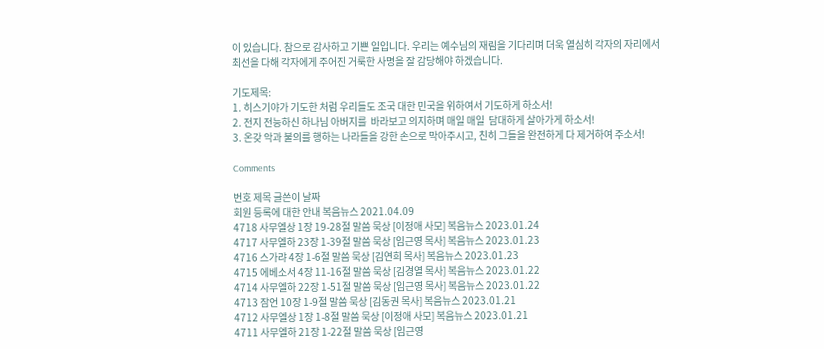이 있습니다. 참으로 감사하고 기쁜 일입니다. 우리는 예수님의 재림을 기다리며 더욱 열심히 각자의 자리에서 최선을 다해 각자에게 주어진 거룩한 사명을 잘 감당해야 하겠습니다.

기도제목:
1. 히스기야가 기도한 처럼 우리들도 조국 대한 민국을 위하여서 기도하게 하소서!
2. 전지 전능하신 하나님 아버지를  바라보고 의지하며 매일 매일  담대하게 살아가게 하소서!
3. 온갖 악과 불의를 행하는 나라들을 강한 손으로 막아주시고, 친히 그들을 완전하게 다 제거하여 주소서!

Comments

번호 제목 글쓴이 날짜
회원 등록에 대한 안내 복음뉴스 2021.04.09
4718 사무엘상 1장 19-28절 말씀 묵상 [이정애 사모] 복음뉴스 2023.01.24
4717 사무엘하 23장 1-39절 말씀 묵상 [임근영 목사] 복음뉴스 2023.01.23
4716 스가랴 4장 1-6절 말씀 묵상 [김연희 목사] 복음뉴스 2023.01.23
4715 에베소서 4장 11-16절 말씀 묵상 [김경열 목사] 복음뉴스 2023.01.22
4714 사무엘하 22장 1-51절 말씀 묵상 [임근영 목사] 복음뉴스 2023.01.22
4713 잠언 10장 1-9절 말씀 묵상 [김동권 목사] 복음뉴스 2023.01.21
4712 사무엘상 1장 1-8절 말씀 묵상 [이정애 사모] 복음뉴스 2023.01.21
4711 사무엘하 21장 1-22절 말씀 묵상 [임근영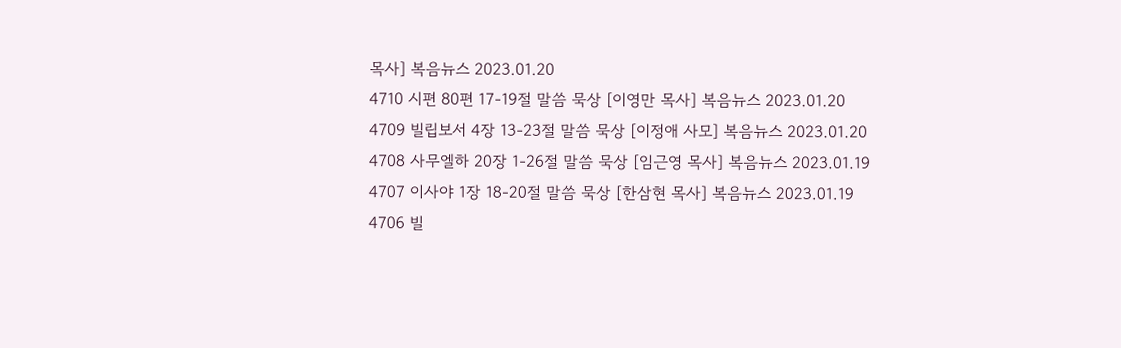목사] 복음뉴스 2023.01.20
4710 시편 80편 17-19절 말씀 묵상 [이영만 목사] 복음뉴스 2023.01.20
4709 빌립보서 4장 13-23절 말씀 묵상 [이정애 사모] 복음뉴스 2023.01.20
4708 사무엘하 20장 1-26절 말씀 묵상 [임근영 목사] 복음뉴스 2023.01.19
4707 이사야 1장 18-20절 말씀 묵상 [한삼현 목사] 복음뉴스 2023.01.19
4706 빌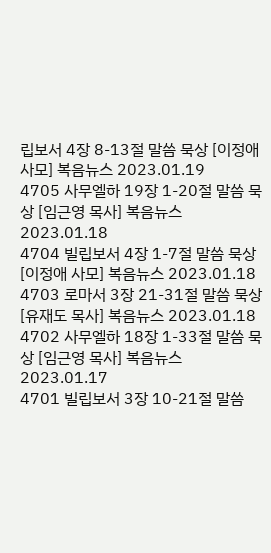립보서 4장 8-13절 말씀 묵상 [이정애 사모] 복음뉴스 2023.01.19
4705 사무엘하 19장 1-20절 말씀 묵상 [임근영 목사] 복음뉴스 2023.01.18
4704 빌립보서 4장 1-7절 말씀 묵상 [이정애 사모] 복음뉴스 2023.01.18
4703 로마서 3장 21-31절 말씀 묵상 [유재도 목사] 복음뉴스 2023.01.18
4702 사무엘하 18장 1-33절 말씀 묵상 [임근영 목사] 복음뉴스 2023.01.17
4701 빌립보서 3장 10-21절 말씀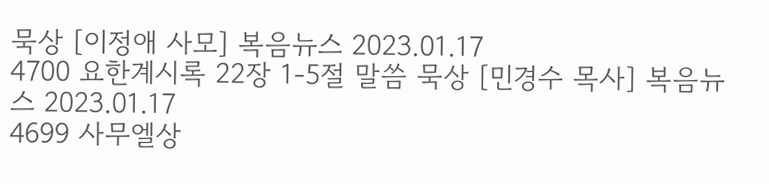묵상 [이정애 사모] 복음뉴스 2023.01.17
4700 요한계시록 22장 1-5절 말씀 묵상 [민경수 목사] 복음뉴스 2023.01.17
4699 사무엘상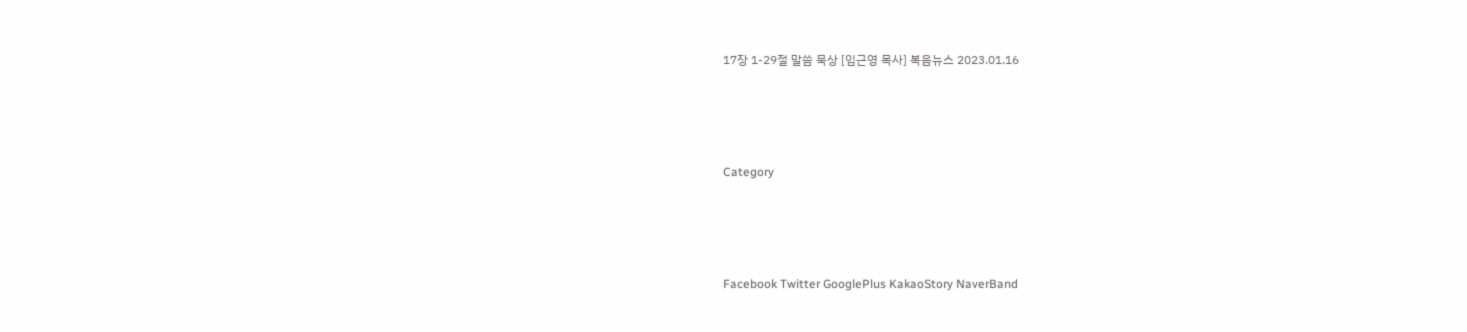17장 1-29절 말씀 묵상 [임근영 목사] 복음뉴스 2023.01.16




Category




Facebook Twitter GooglePlus KakaoStory NaverBand